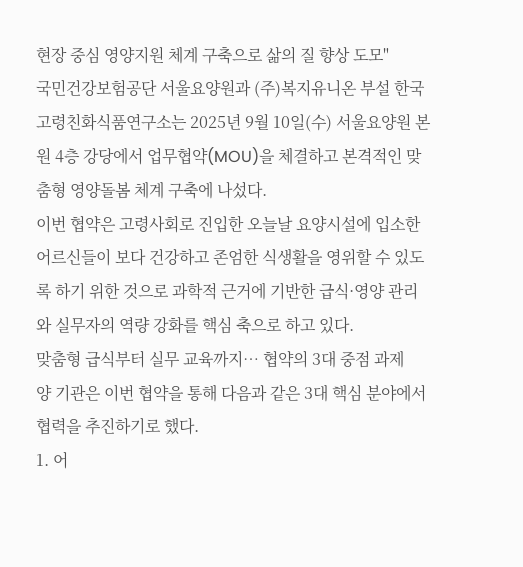현장 중심 영양지원 체계 구축으로 삶의 질 향상 도모"
국민건강보험공단 서울요양원과 (주)복지유니온 부설 한국고령친화식품연구소는 2025년 9월 10일(수) 서울요양원 본원 4층 강당에서 업무협약(MOU)을 체결하고 본격적인 맞춤형 영양돌봄 체계 구축에 나섰다.
이번 협약은 고령사회로 진입한 오늘날 요양시설에 입소한 어르신들이 보다 건강하고 존엄한 식생활을 영위할 수 있도록 하기 위한 것으로 과학적 근거에 기반한 급식·영양 관리와 실무자의 역량 강화를 핵심 축으로 하고 있다.
맞춤형 급식부터 실무 교육까지… 협약의 3대 중점 과제
양 기관은 이번 협약을 통해 다음과 같은 3대 핵심 분야에서 협력을 추진하기로 했다.
1. 어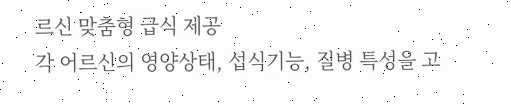르신 맞춤형 급식 제공
각 어르신의 영양상태, 섭식기능, 질병 특성을 고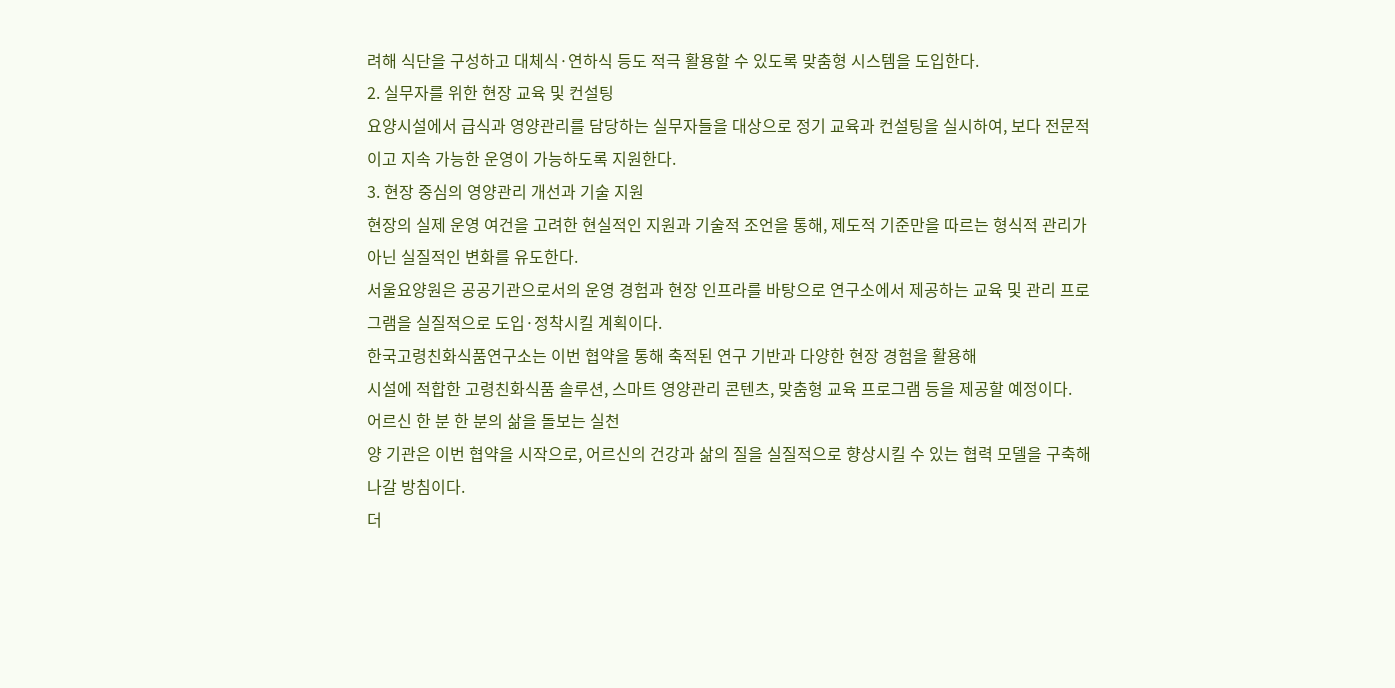려해 식단을 구성하고 대체식·연하식 등도 적극 활용할 수 있도록 맞춤형 시스템을 도입한다.
2. 실무자를 위한 현장 교육 및 컨설팅
요양시설에서 급식과 영양관리를 담당하는 실무자들을 대상으로 정기 교육과 컨설팅을 실시하여, 보다 전문적이고 지속 가능한 운영이 가능하도록 지원한다.
3. 현장 중심의 영양관리 개선과 기술 지원
현장의 실제 운영 여건을 고려한 현실적인 지원과 기술적 조언을 통해, 제도적 기준만을 따르는 형식적 관리가 아닌 실질적인 변화를 유도한다.
서울요양원은 공공기관으로서의 운영 경험과 현장 인프라를 바탕으로 연구소에서 제공하는 교육 및 관리 프로그램을 실질적으로 도입·정착시킬 계획이다.
한국고령친화식품연구소는 이번 협약을 통해 축적된 연구 기반과 다양한 현장 경험을 활용해
시설에 적합한 고령친화식품 솔루션, 스마트 영양관리 콘텐츠, 맞춤형 교육 프로그램 등을 제공할 예정이다.
어르신 한 분 한 분의 삶을 돌보는 실천
양 기관은 이번 협약을 시작으로, 어르신의 건강과 삶의 질을 실질적으로 향상시킬 수 있는 협력 모델을 구축해 나갈 방침이다.
더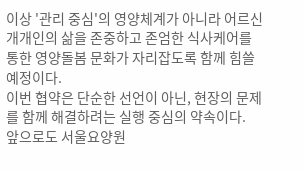이상 '관리 중심'의 영양체계가 아니라 어르신 개개인의 삶을 존중하고 존엄한 식사케어를 통한 영양돌봄 문화가 자리잡도록 함께 힘쓸 예정이다.
이번 협약은 단순한 선언이 아닌, 현장의 문제를 함께 해결하려는 실행 중심의 약속이다.
앞으로도 서울요양원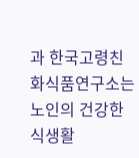과 한국고령친화식품연구소는 노인의 건강한 식생활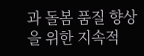과 돌봄 품질 향상을 위한 지속적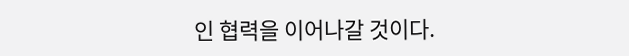인 협력을 이어나갈 것이다.